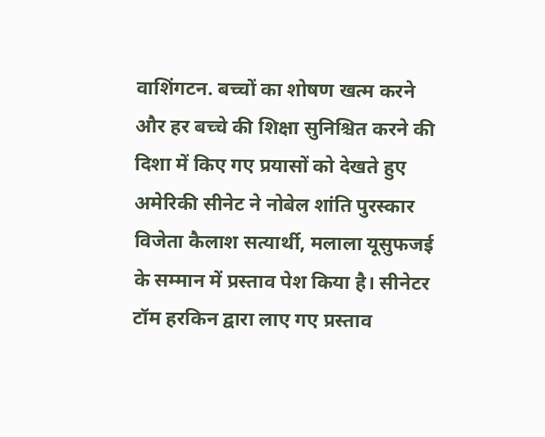वाशिंगटन. बच्चों का शोषण खत्म करने और हर बच्चे की शिक्षा सुनिश्चित करने की दिशा में किए गए प्रयासों को देखते हुए अमेरिकी सीनेट ने नोबेल शांति पुरस्कार विजेता कैलाश सत्यार्थी, मलाला यूसुफजई के सम्मान में प्रस्ताव पेश किया है। सीनेटर टॉम हरकिन द्वारा लाए गए प्रस्ताव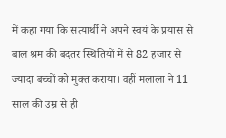में कहा गया कि सत्यार्थी ने अपने स्वयं के प्रयास से बाल श्रम की बदतर स्थितियों में से 82 हजार से ज्यादा बच्चों को मुक्त कराया। वहीं मलाला ने 11 साल की उम्र से ही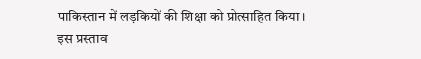पाकिस्तान में लड़कियों की शिक्षा को प्रोत्साहित किया। इस प्रस्ताव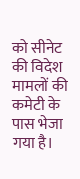को सीनेट की विदेश मामलों की कमेटी के पास भेजा गया है।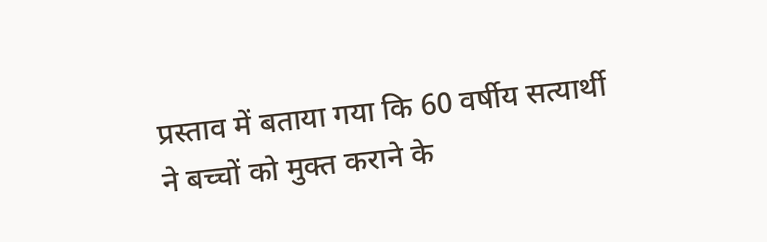प्रस्ताव में बताया गया कि 60 वर्षीय सत्यार्थी ने बच्चों को मुक्त कराने के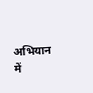अभियान में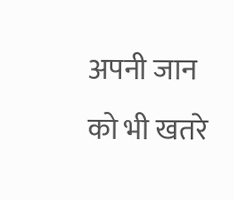अपनी जान को भी खतरे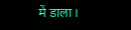में डाला।